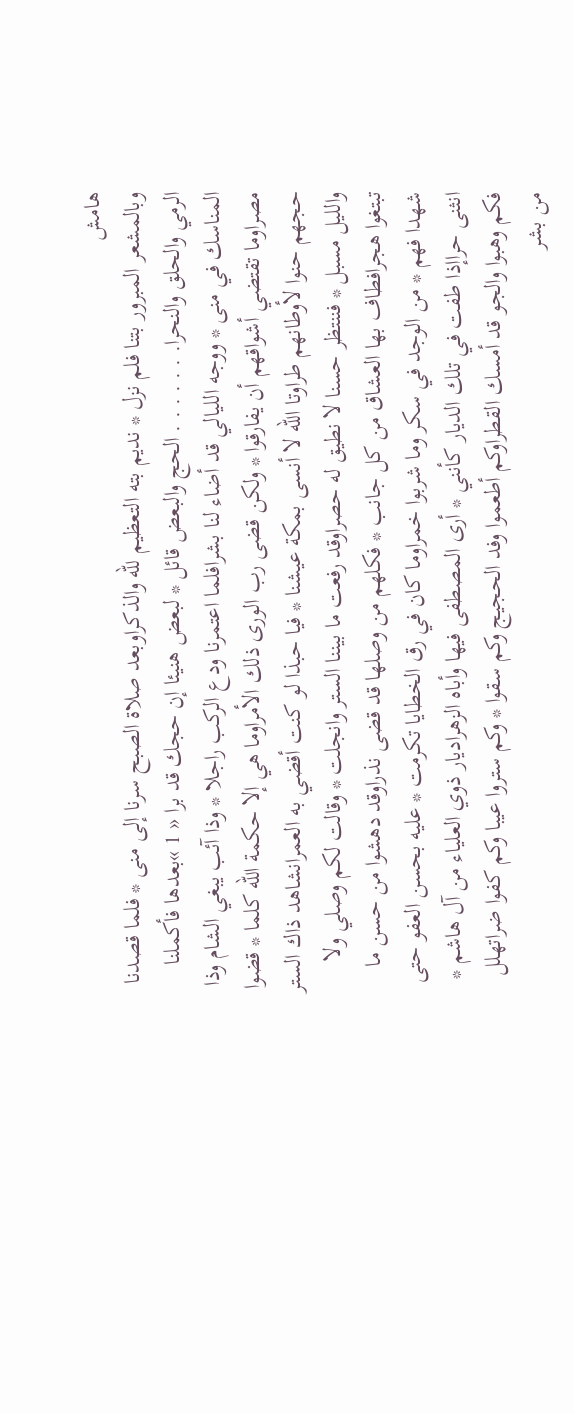هامش
وبالمشعر المبرور بتنا فلم نزل * نديم بته التعظيم للّه والذكراوبعد صلاة الصبح سرنا إلى منى * فلما قصدنا الرمي والحلق والنحرا. . . . . . . الحج والبعض قائل * لبعض هنيئا إن حجك قد برا « 1 »بعدها فأكملنا المناسك في منى * ووجه الليالي قد أضاء لنا بشرافلما اعتمرنا ودع الركب راجلا * وذا آئب يبغي الشام وذا مصراوما تقتضي أشواقهم أن يفارقوا * ولكن قضى رب الورى ذلك الأمراوما هي إلا حكمة اللّه كلما * قضوا حجهم حنوا لأوطانهم طراوتا اللّه لا أنسى بمكة عيشنا * فيا حبذا لو كنت أقضي به العمرانشاهد ذاك الستر والليل مسبل * فننتظر حسنا لا نطيق له حصراوقد رفعت ما بيننا الستر وانجلت * وقالت لكم وصلي ولا تبتغوا هجرافطاف بها العشاق من كل جانب * فكلهم من وصلها قد قضى نذراوقد دهشوا من حسن ما شهدا فهم * من الوجد في سكر وما شربوا خمراوما كان في رق الخطايا تكرمت * عليه بحسن العفو حتى انثنى حراإذا طفت في تلك الديار كأنني * أرى المصطفى فيها وأباه الزهراديار ذوي العلياء من آل هاشم * فكم وهبوا والجو قد أمسك القطراوكم أطعموا وفد الحجيج وكم سقوا * وكم ستروا عيبا وكم كفوا ضراتهلل من بشر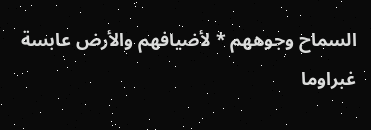السماح وجوههم * لأضيافهم والأرض عابسة غبراوما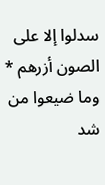سدلوا إلا على الصون أزرهم * وما ضيعوا من شد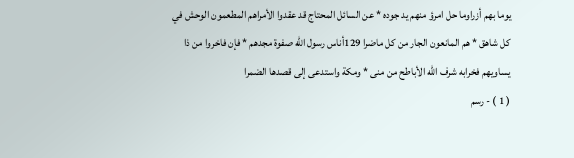يوما بهم أزراوما حل امرؤ منهم يد جوده * عن السائل المحتاج قد عقدوا الأمراهم المطعمون الوحش في كل شاهق * هم المانعون الجار من كل ماضرا 129أناس رسول اللّه صفوة مجدهم * فإن فاخروا من ذا يساويهم فخرابه شرف اللّه الأباطح من منى * ومكة واستدعى إلى قصدها الضمرا
( 1 ) - رسم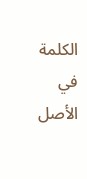الكلمة في الأصل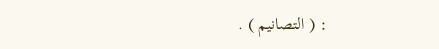: ( التصانيم ) .